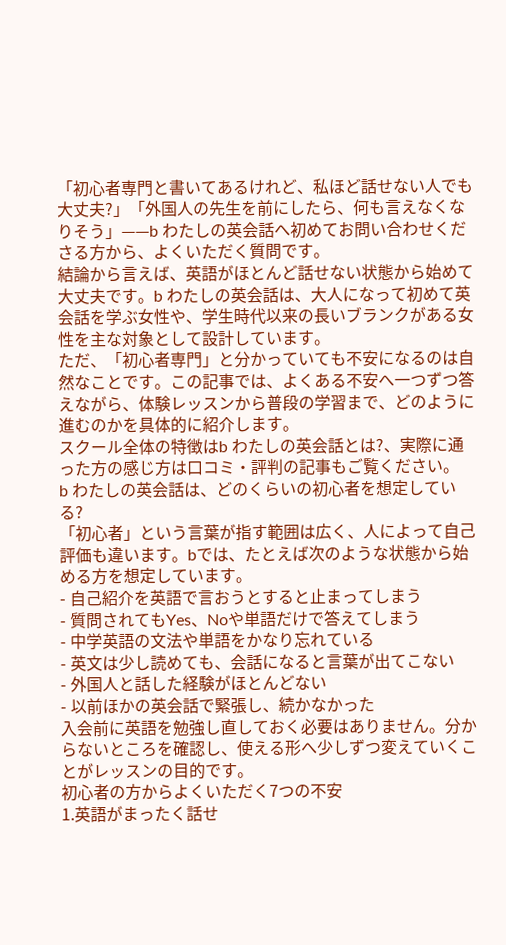「初心者専門と書いてあるけれど、私ほど話せない人でも大丈夫?」「外国人の先生を前にしたら、何も言えなくなりそう」——b わたしの英会話へ初めてお問い合わせくださる方から、よくいただく質問です。
結論から言えば、英語がほとんど話せない状態から始めて大丈夫です。b わたしの英会話は、大人になって初めて英会話を学ぶ女性や、学生時代以来の長いブランクがある女性を主な対象として設計しています。
ただ、「初心者専門」と分かっていても不安になるのは自然なことです。この記事では、よくある不安へ一つずつ答えながら、体験レッスンから普段の学習まで、どのように進むのかを具体的に紹介します。
スクール全体の特徴はb わたしの英会話とは?、実際に通った方の感じ方は口コミ・評判の記事もご覧ください。
b わたしの英会話は、どのくらいの初心者を想定している?
「初心者」という言葉が指す範囲は広く、人によって自己評価も違います。bでは、たとえば次のような状態から始める方を想定しています。
- 自己紹介を英語で言おうとすると止まってしまう
- 質問されてもYes、Noや単語だけで答えてしまう
- 中学英語の文法や単語をかなり忘れている
- 英文は少し読めても、会話になると言葉が出てこない
- 外国人と話した経験がほとんどない
- 以前ほかの英会話で緊張し、続かなかった
入会前に英語を勉強し直しておく必要はありません。分からないところを確認し、使える形へ少しずつ変えていくことがレッスンの目的です。
初心者の方からよくいただく7つの不安
1.英語がまったく話せ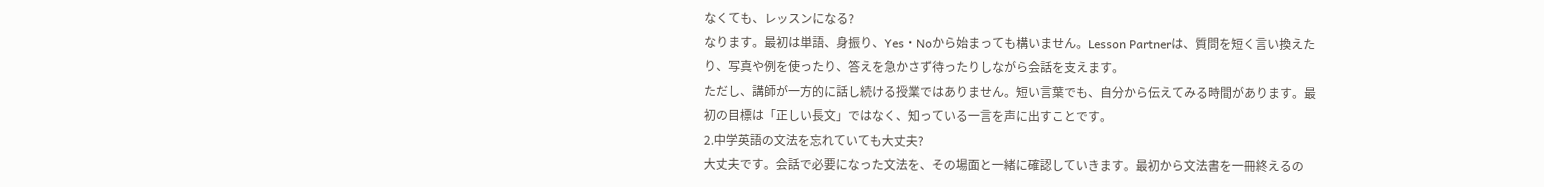なくても、レッスンになる?
なります。最初は単語、身振り、Yes・Noから始まっても構いません。Lesson Partnerは、質問を短く言い換えたり、写真や例を使ったり、答えを急かさず待ったりしながら会話を支えます。
ただし、講師が一方的に話し続ける授業ではありません。短い言葉でも、自分から伝えてみる時間があります。最初の目標は「正しい長文」ではなく、知っている一言を声に出すことです。
2.中学英語の文法を忘れていても大丈夫?
大丈夫です。会話で必要になった文法を、その場面と一緒に確認していきます。最初から文法書を一冊終えるの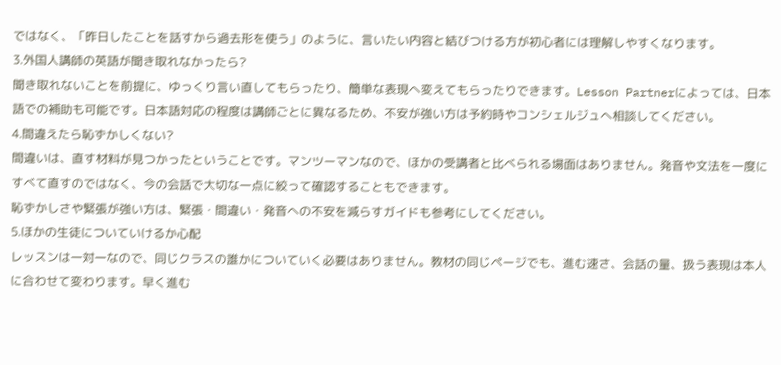ではなく、「昨日したことを話すから過去形を使う」のように、言いたい内容と結びつける方が初心者には理解しやすくなります。
3.外国人講師の英語が聞き取れなかったら?
聞き取れないことを前提に、ゆっくり言い直してもらったり、簡単な表現へ変えてもらったりできます。Lesson Partnerによっては、日本語での補助も可能です。日本語対応の程度は講師ごとに異なるため、不安が強い方は予約時やコンシェルジュへ相談してください。
4.間違えたら恥ずかしくない?
間違いは、直す材料が見つかったということです。マンツーマンなので、ほかの受講者と比べられる場面はありません。発音や文法を一度にすべて直すのではなく、今の会話で大切な一点に絞って確認することもできます。
恥ずかしさや緊張が強い方は、緊張・間違い・発音への不安を減らすガイドも参考にしてください。
5.ほかの生徒についていけるか心配
レッスンは一対一なので、同じクラスの誰かについていく必要はありません。教材の同じページでも、進む速さ、会話の量、扱う表現は本人に合わせて変わります。早く進む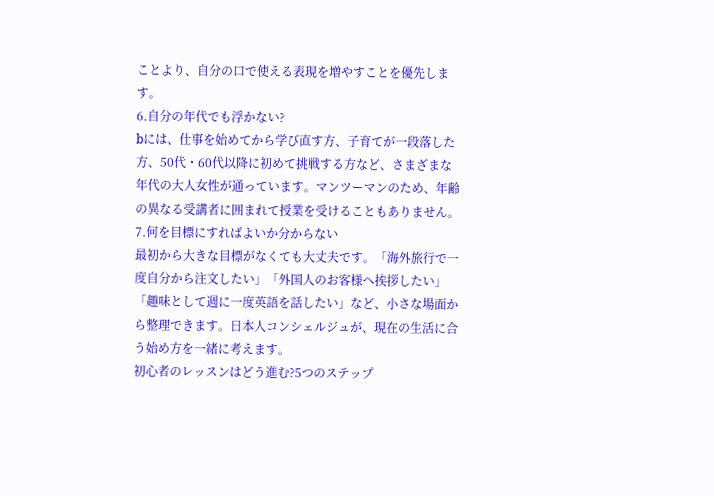ことより、自分の口で使える表現を増やすことを優先します。
6.自分の年代でも浮かない?
bには、仕事を始めてから学び直す方、子育てが一段落した方、50代・60代以降に初めて挑戦する方など、さまざまな年代の大人女性が通っています。マンツーマンのため、年齢の異なる受講者に囲まれて授業を受けることもありません。
7.何を目標にすればよいか分からない
最初から大きな目標がなくても大丈夫です。「海外旅行で一度自分から注文したい」「外国人のお客様へ挨拶したい」「趣味として週に一度英語を話したい」など、小さな場面から整理できます。日本人コンシェルジュが、現在の生活に合う始め方を一緒に考えます。
初心者のレッスンはどう進む?5つのステップ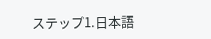ステップ1.日本語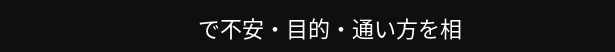で不安・目的・通い方を相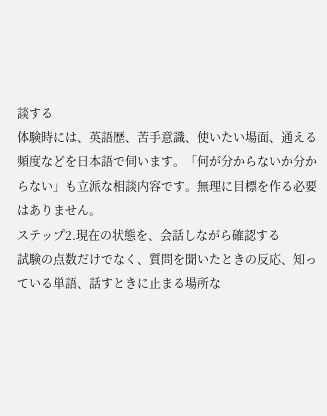談する
体験時には、英語歴、苦手意識、使いたい場面、通える頻度などを日本語で伺います。「何が分からないか分からない」も立派な相談内容です。無理に目標を作る必要はありません。
ステップ2.現在の状態を、会話しながら確認する
試験の点数だけでなく、質問を聞いたときの反応、知っている単語、話すときに止まる場所な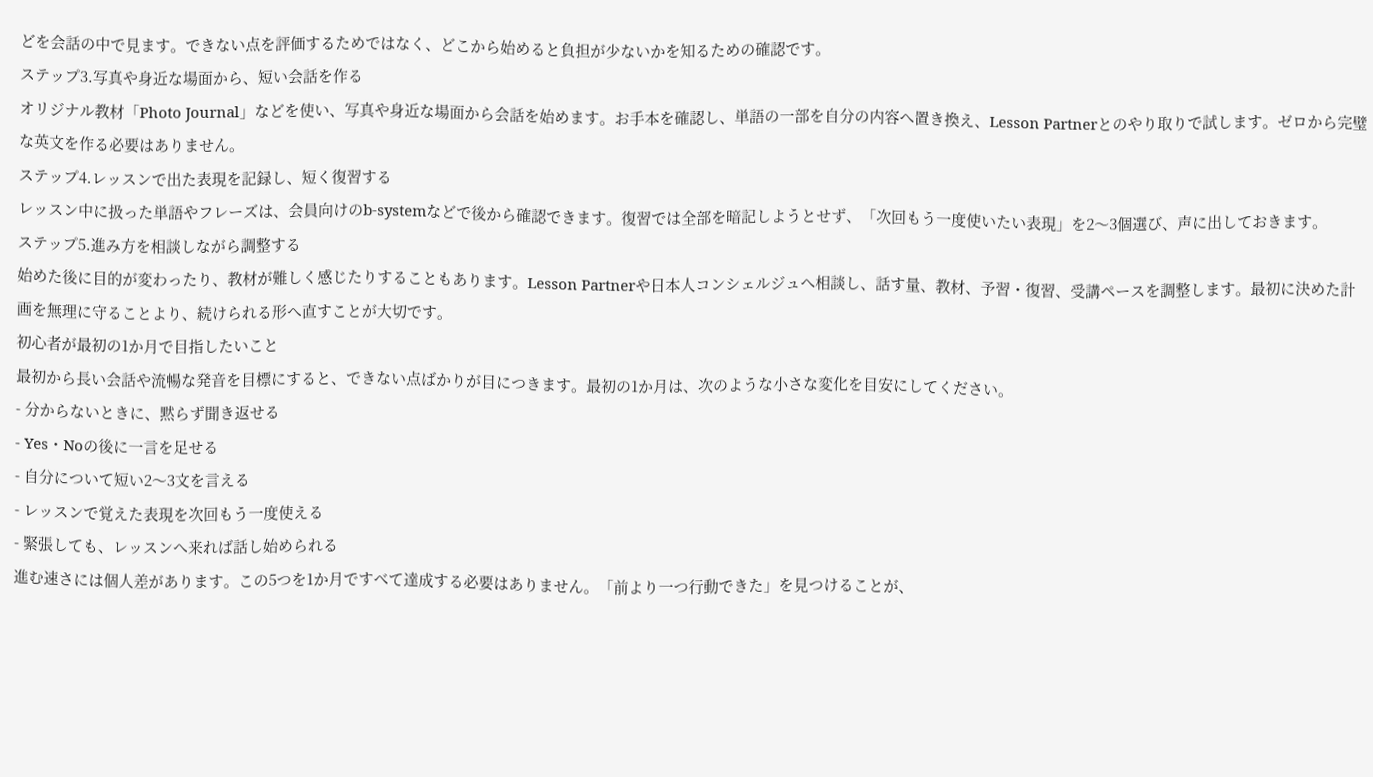どを会話の中で見ます。できない点を評価するためではなく、どこから始めると負担が少ないかを知るための確認です。
ステップ3.写真や身近な場面から、短い会話を作る
オリジナル教材「Photo Journal」などを使い、写真や身近な場面から会話を始めます。お手本を確認し、単語の一部を自分の内容へ置き換え、Lesson Partnerとのやり取りで試します。ゼロから完璧な英文を作る必要はありません。
ステップ4.レッスンで出た表現を記録し、短く復習する
レッスン中に扱った単語やフレーズは、会員向けのb-systemなどで後から確認できます。復習では全部を暗記しようとせず、「次回もう一度使いたい表現」を2〜3個選び、声に出しておきます。
ステップ5.進み方を相談しながら調整する
始めた後に目的が変わったり、教材が難しく感じたりすることもあります。Lesson Partnerや日本人コンシェルジュへ相談し、話す量、教材、予習・復習、受講ペースを調整します。最初に決めた計画を無理に守ることより、続けられる形へ直すことが大切です。
初心者が最初の1か月で目指したいこと
最初から長い会話や流暢な発音を目標にすると、できない点ばかりが目につきます。最初の1か月は、次のような小さな変化を目安にしてください。
- 分からないときに、黙らず聞き返せる
- Yes・Noの後に一言を足せる
- 自分について短い2〜3文を言える
- レッスンで覚えた表現を次回もう一度使える
- 緊張しても、レッスンへ来れば話し始められる
進む速さには個人差があります。この5つを1か月ですべて達成する必要はありません。「前より一つ行動できた」を見つけることが、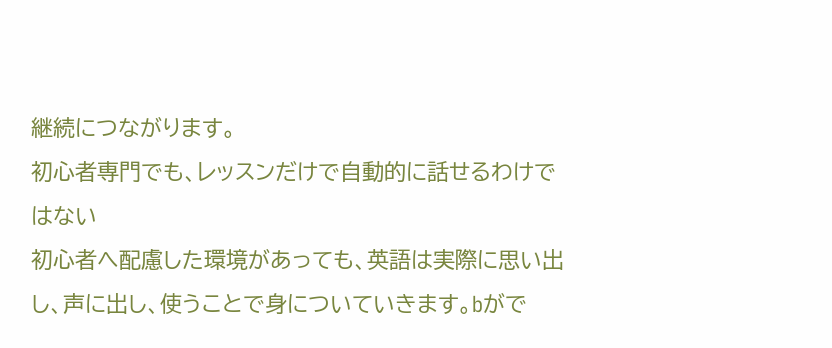継続につながります。
初心者専門でも、レッスンだけで自動的に話せるわけではない
初心者へ配慮した環境があっても、英語は実際に思い出し、声に出し、使うことで身についていきます。bがで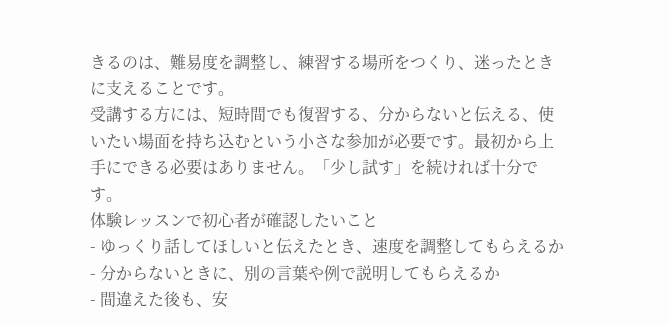きるのは、難易度を調整し、練習する場所をつくり、迷ったときに支えることです。
受講する方には、短時間でも復習する、分からないと伝える、使いたい場面を持ち込むという小さな参加が必要です。最初から上手にできる必要はありません。「少し試す」を続ければ十分です。
体験レッスンで初心者が確認したいこと
- ゆっくり話してほしいと伝えたとき、速度を調整してもらえるか
- 分からないときに、別の言葉や例で説明してもらえるか
- 間違えた後も、安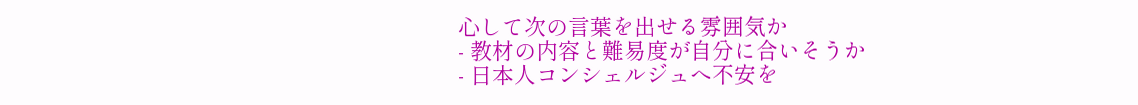心して次の言葉を出せる雰囲気か
- 教材の内容と難易度が自分に合いそうか
- 日本人コンシェルジュへ不安を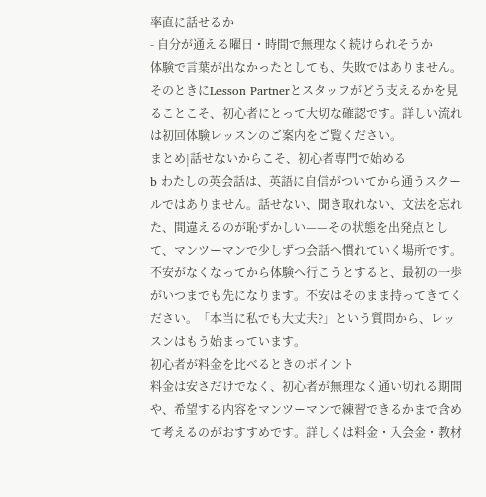率直に話せるか
- 自分が通える曜日・時間で無理なく続けられそうか
体験で言葉が出なかったとしても、失敗ではありません。そのときにLesson Partnerとスタッフがどう支えるかを見ることこそ、初心者にとって大切な確認です。詳しい流れは初回体験レッスンのご案内をご覧ください。
まとめ|話せないからこそ、初心者専門で始める
b わたしの英会話は、英語に自信がついてから通うスクールではありません。話せない、聞き取れない、文法を忘れた、間違えるのが恥ずかしい——その状態を出発点として、マンツーマンで少しずつ会話へ慣れていく場所です。
不安がなくなってから体験へ行こうとすると、最初の一歩がいつまでも先になります。不安はそのまま持ってきてください。「本当に私でも大丈夫?」という質問から、レッスンはもう始まっています。
初心者が料金を比べるときのポイント
料金は安さだけでなく、初心者が無理なく通い切れる期間や、希望する内容をマンツーマンで練習できるかまで含めて考えるのがおすすめです。詳しくは料金・入会金・教材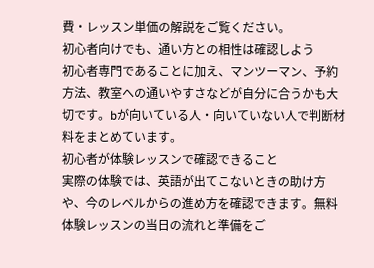費・レッスン単価の解説をご覧ください。
初心者向けでも、通い方との相性は確認しよう
初心者専門であることに加え、マンツーマン、予約方法、教室への通いやすさなどが自分に合うかも大切です。bが向いている人・向いていない人で判断材料をまとめています。
初心者が体験レッスンで確認できること
実際の体験では、英語が出てこないときの助け方や、今のレベルからの進め方を確認できます。無料体験レッスンの当日の流れと準備をご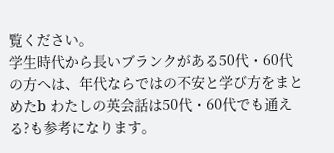覧ください。
学生時代から長いブランクがある50代・60代の方へは、年代ならではの不安と学び方をまとめたb わたしの英会話は50代・60代でも通える?も参考になります。